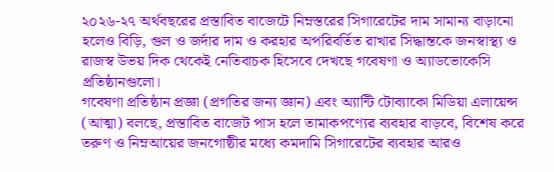২০২৬-২৭ অর্থবছরের প্রস্তাবিত বাজেটে নিম্নস্তরের সিগারেটের দাম সামান্য বাড়ানো হলেও বিড়ি, গুল ও জর্দার দাম ও করহার অপরিবর্তিত রাখার সিদ্ধান্তকে জনস্বাস্থ্য ও রাজস্ব উভয় দিক থেকেই নেতিবাচক হিসেবে দেখছে গবেষণা ও অ্যাডভোকেসি প্রতিষ্ঠানগুলো।
গবেষণা প্রতিষ্ঠান প্রজ্ঞা (প্রগতির জন্য জ্ঞান) এবং অ্যান্টি টোব্যাকো মিডিয়া এলায়েন্স (আত্মা) বলছে, প্রস্তাবিত বাজেট পাস হলে তামাকপণ্যের ব্যবহার বাড়বে, বিশেষ করে তরুণ ও নিম্নআয়ের জনগোষ্ঠীর মধ্যে কমদামি সিগারেটের ব্যবহার আরও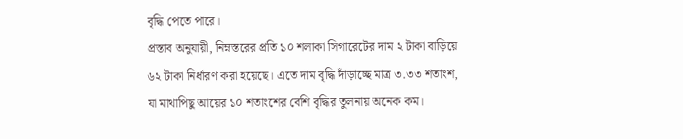বৃদ্ধি পেতে পারে।
প্রস্তাব অনুযায়ী, নিম্নস্তরের প্রতি ১০ শলাকা সিগারেটের দাম ২ টাকা বাড়িয়ে ৬২ টাকা নির্ধারণ করা হয়েছে। এতে দাম বৃদ্ধি দাঁড়াচ্ছে মাত্র ৩.৩৩ শতাংশ, যা মাথাপিছু আয়ের ১০ শতাংশের বেশি বৃদ্ধির তুলনায় অনেক কম।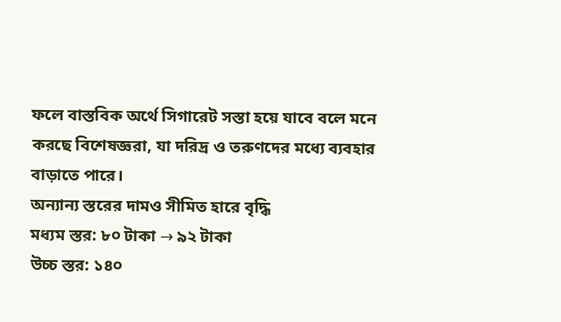ফলে বাস্তবিক অর্থে সিগারেট সস্তা হয়ে যাবে বলে মনে করছে বিশেষজ্ঞরা, যা দরিদ্র ও তরুণদের মধ্যে ব্যবহার বাড়াতে পারে।
অন্যান্য স্তরের দামও সীমিত হারে বৃদ্ধি
মধ্যম স্তর: ৮০ টাকা → ৯২ টাকা
উচ্চ স্তর: ১৪০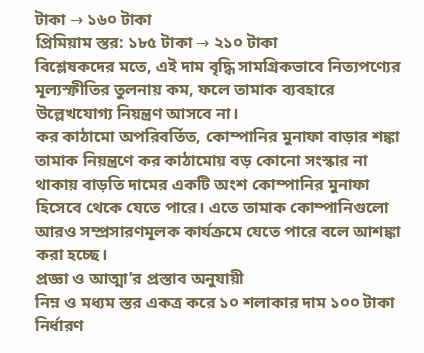টাকা → ১৬০ টাকা
প্রিমিয়াম স্তর: ১৮৫ টাকা → ২১০ টাকা
বিশ্লেষকদের মতে, এই দাম বৃদ্ধি সামগ্রিকভাবে নিত্যপণ্যের মূল্যস্ফীতির তুলনায় কম, ফলে তামাক ব্যবহারে উল্লেখযোগ্য নিয়ন্ত্রণ আসবে না।
কর কাঠামো অপরিবর্তিত, কোম্পানির মুনাফা বাড়ার শঙ্কা
তামাক নিয়ন্ত্রণে কর কাঠামোয় বড় কোনো সংস্কার না থাকায় বাড়তি দামের একটি অংশ কোম্পানির মুনাফা হিসেবে থেকে যেতে পারে। এতে তামাক কোম্পানিগুলো আরও সম্প্রসারণমূলক কার্যক্রমে যেতে পারে বলে আশঙ্কা করা হচ্ছে।
প্রজ্ঞা ও আত্মা’র প্রস্তাব অনুযায়ী
নিম্ন ও মধ্যম স্তর একত্র করে ১০ শলাকার দাম ১০০ টাকা নির্ধারণ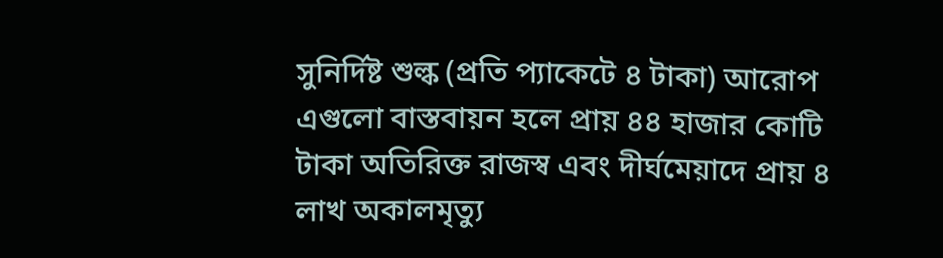সুনির্দিষ্ট শুল্ক (প্রতি প্যাকেটে ৪ টাকা) আরোপ
এগুলো বাস্তবায়ন হলে প্রায় ৪৪ হাজার কোটি টাকা অতিরিক্ত রাজস্ব এবং দীর্ঘমেয়াদে প্রায় ৪ লাখ অকালমৃত্যু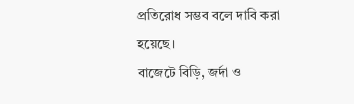প্রতিরোধ সম্ভব বলে দাবি করা হয়েছে।
বাজেটে বিড়ি, জর্দা ও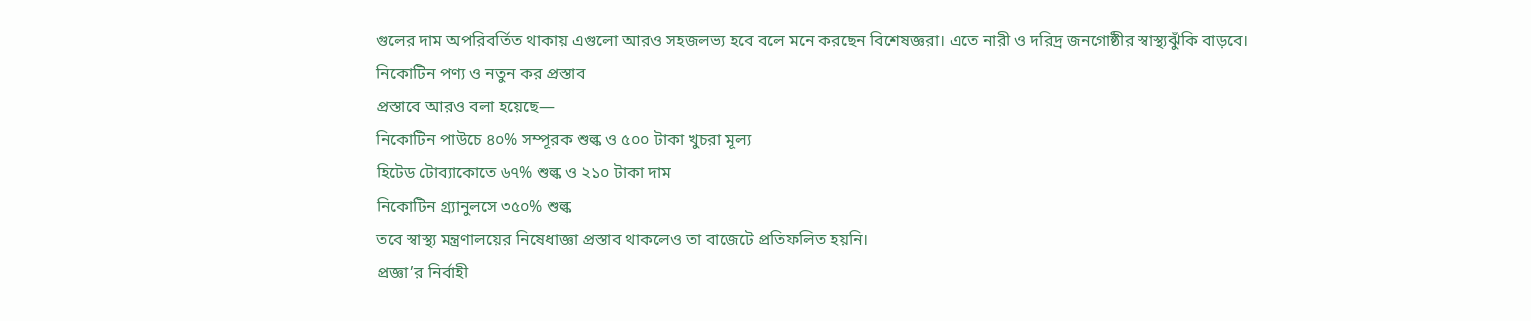গুলের দাম অপরিবর্তিত থাকায় এগুলো আরও সহজলভ্য হবে বলে মনে করছেন বিশেষজ্ঞরা। এতে নারী ও দরিদ্র জনগোষ্ঠীর স্বাস্থ্যঝুঁকি বাড়বে।
নিকোটিন পণ্য ও নতুন কর প্রস্তাব
প্রস্তাবে আরও বলা হয়েছে—
নিকোটিন পাউচে ৪০% সম্পূরক শুল্ক ও ৫০০ টাকা খুচরা মূল্য
হিটেড টোব্যাকোতে ৬৭% শুল্ক ও ২১০ টাকা দাম
নিকোটিন গ্র্যানুলসে ৩৫০% শুল্ক
তবে স্বাস্থ্য মন্ত্রণালয়ের নিষেধাজ্ঞা প্রস্তাব থাকলেও তা বাজেটে প্রতিফলিত হয়নি।
প্রজ্ঞা’র নির্বাহী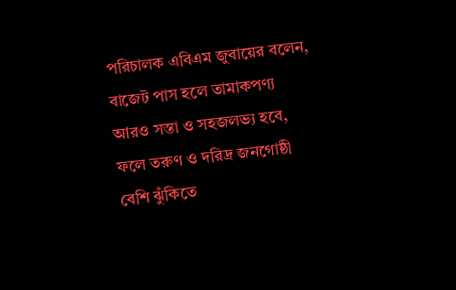পরিচালক এবিএম জুবায়ের বলেন, বাজেট পাস হলে তামাকপণ্য আরও সস্তা ও সহজলভ্য হবে, ফলে তরুণ ও দরিদ্র জনগোষ্ঠী বেশি ঝুঁকিতে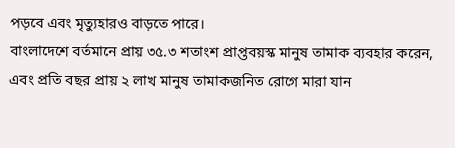পড়বে এবং মৃত্যুহারও বাড়তে পারে।
বাংলাদেশে বর্তমানে প্রায় ৩৫.৩ শতাংশ প্রাপ্তবয়স্ক মানুষ তামাক ব্যবহার করেন, এবং প্রতি বছর প্রায় ২ লাখ মানুষ তামাকজনিত রোগে মারা যান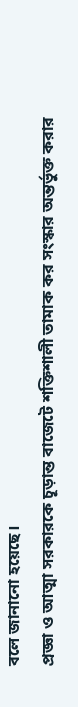বলে জানানো হয়েছে।
প্রজ্ঞা ও আত্মা সরকারকে চূড়ান্ত বাজেটে শক্তিশালী তামাক কর সংস্কার অন্তর্ভুক্ত করার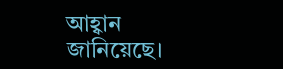আহ্বান জানিয়েছে।